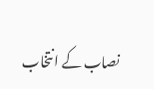نصاب کے انتخاب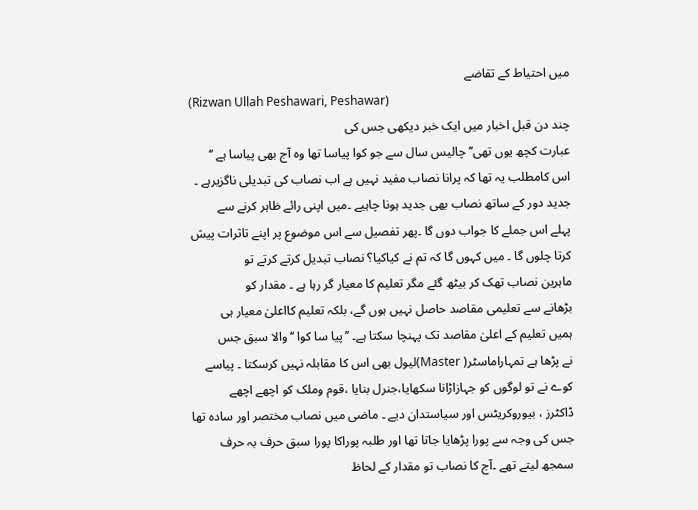میں احتیاط کے تقاضے
(Rizwan Ullah Peshawari, Peshawar)
چند دن قبل اخبار میں ایک خبر دیکھی جس کی
عبارت کچھ یوں تھی’’چالیس سال سے جو کوا پیاسا تھا وہ آج بھی پیاسا ہے ‘‘
اس کامطلب یہ تھا کہ پرانا نصاب مفید نہیں ہے اب نصاب کی تبدیلی ناگزیرہے ۔
جدید دور کے ساتھ نصاب بھی جدید ہونا چاہیے ۔میں اپنی رائے ظاہر کرنے سے
پہلے اس جملے کا جواب دوں گا ۔پھر تفصیل سے اس موضوع پر اپنے تاثرات پیش
کرتا چلوں گا ۔ میں کہوں گا کہ تم نے کیاکیا؟ نصاب تبدیل کرتے کرتے تو
ماہرین نصاب تھک کر بیٹھ گئے مگر تعلیم کا معیار گر رہا ہے ۔ مقدار کو
بڑھانے سے تعلیمی مقاصد حاصل نہیں ہوں گے، بلکہ تعلیم کااعلیٰ معیار ہی
ہمیں تعلیم کے اعلیٰ مقاصد تک پہنچا سکتا ہے۔ ’’پیا سا کوا ‘‘ والا سبق جس
نے پڑھا ہے تمہاراماسٹر( Master)لیول بھی اس کا مقابلہ نہیں کرسکتا ۔ پیاسے
کوے نے تو لوگوں کو جہازاڑانا سکھایا،جنرل بنایا ،قوم وملک کو اچھے اچھے
ڈاکٹرز ، بیوروکریٹس اور سیاستدان دیے ۔ ماضی میں نصاب مختصر اور سادہ تھا
جس کی وجہ سے پورا پڑھایا جاتا تھا اور طلبہ پوراکا پورا سبق حرف بہ حرف
سمجھ لیتے تھے ۔آج کا نصاب تو مقدار کے لحاظ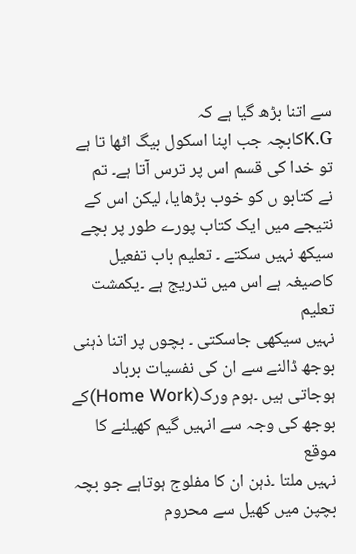سے اتنا بڑھ گیا ہے کہ
K.Gکابچہ جب اپنا اسکول بیگ اٹھا تا ہے تو خدا کی قسم اس پر ترس آتا ہے۔ تم
نے کتابو ں کو خوب بڑھایا، لیکن اس کے نتیجے میں ایک کتاب پورے طور پر بچے
سیکھ نہیں سکتے ۔ تعلیم باب تفعیل کاصیغہ ہے اس میں تدریج ہے ۔یکمشت تعلیم
نہیں سیکھی جاسکتی ۔ بچوں پر اتنا ذہنی بوجھ ڈالنے سے ان کی نفسیات برباد
ہوجاتی ہیں ۔ہوم ورک(Home Work)کے بوجھ کی وجہ سے انہیں گیم کھیلنے کا موقع
نہیں ملتا ۔ذہن ان کا مفلوج ہوتاہے جو بچہ بچپن میں کھیل سے محروم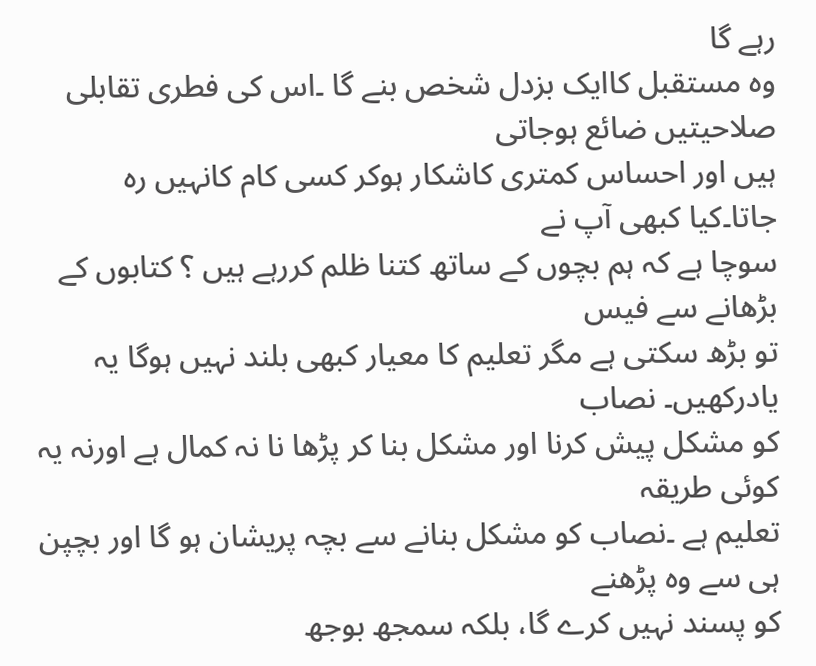رہے گا
وہ مستقبل کاایک بزدل شخص بنے گا ۔اس کی فطری تقابلی صلاحیتیں ضائع ہوجاتی
ہیں اور احساس کمتری کاشکار ہوکر کسی کام کانہیں رہ جاتا۔کیا کبھی آپ نے
سوچا ہے کہ ہم بچوں کے ساتھ کتنا ظلم کررہے ہیں ؟ کتابوں کے بڑھانے سے فیس
تو بڑھ سکتی ہے مگر تعلیم کا معیار کبھی بلند نہیں ہوگا یہ یادرکھیں۔ نصاب
کو مشکل پیش کرنا اور مشکل بنا کر پڑھا نا نہ کمال ہے اورنہ یہ کوئی طریقہ
تعلیم ہے ۔نصاب کو مشکل بنانے سے بچہ پریشان ہو گا اور بچپن ہی سے وہ پڑھنے
کو پسند نہیں کرے گا، بلکہ سمجھ بوجھ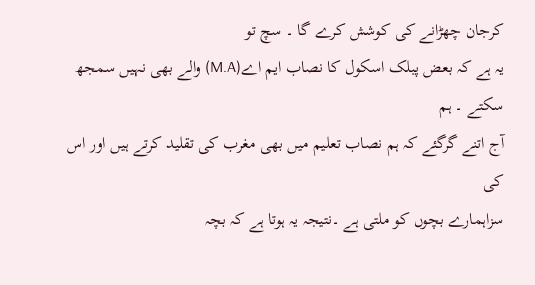کرجان چھڑانے کی کوشش کرے گا ۔ سچ تو
یہ ہے کہ بعض پبلک اسکول کا نصاب ایم اے(M.A) والے بھی نہیں سمجھ سکتے ۔ ہم
آج اتنے گرگئے کہ ہم نصاب تعلیم میں بھی مغرب کی تقلید کرتے ہیں اور اس کی
سزاہمارے بچوں کو ملتی ہے ۔نتیجہ یہ ہوتا ہے کہ بچہ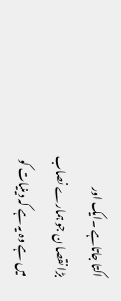اکتا جاتاہے ۔ایک اور
بڑا نقصا ن جو ہمارے نصاب میں ہے وہ یہ ہے کہ دینیات کو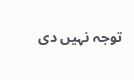توجہ نہیں دی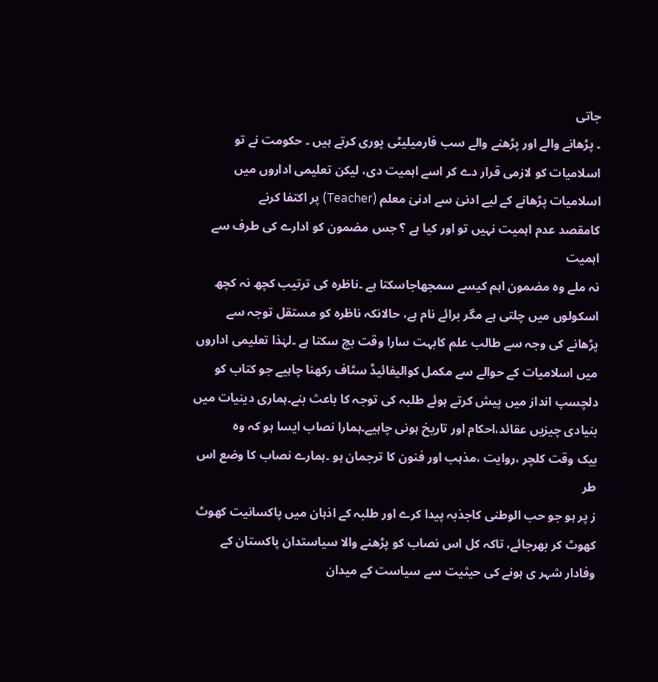جاتی
۔ پڑھانے والے اور پڑھنے والے سب فارمیلیٹی پوری کرتے ہیں ۔ حکومت نے تو
اسلامیات کو لازمی قرار دے کر اسے اہمیت دی، لیکن تعلیمی اداروں میں
اسلامیات پڑھانے کے لیے ادنیٰ سے ادنیٰ معلم (Teacher) پر اکتفا کرنے
کامقصد عدم اہمیت نہیں تو اور کیا ہے ؟ جس مضمون کو ادارے کی طرف سے اہمیت
نہ ملے وہ مضمون اہم کیسے سمجھاجاسکتا ہے ۔ناظرہ کی ترتیب کچھ نہ کچھ
اسکولوں میں چلتی ہے مگر برائے نام ہے، حالانکہ ناظرہ کو مستقل توجہ سے
پڑھانے کی وجہ سے طالب علم کابہت سارا وقت بچ سکتا ہے ۔لہٰذا تعلیمی اداروں
میں اسلامیات کے حوالے سے مکمل کوالیفائیڈ سٹاف رکھنا چاہیے جو کتاب کو
دلچسپ انداز میں پیش کرتے ہوئے طلبہ کی توجہ کا باعث بنے۔ہماری دینیات میں
بنیادی چیزیں عقائد،احکام اور تاریخ ہونی چاہیے۔ہمارا نصاب ایسا ہو کہ وہ
بیک وقت کلچر ،روایت ،مذہب اور فنون کا ترجمان ہو ۔ہمارے نصاب کا وضع اس طر
ز پر ہو جو حب الوطنی کاجذبہ پیدا کرے اور طلبہ کے اذہان میں پاکسانیت کھوٹ
کھوٹ کر بھرجائے، تاکہ کل اس نصاب کو پڑھنے والا سیاستدان پاکستان کے
وفادار شہر ی ہونے کی حیثیت سے سیاست کے میدان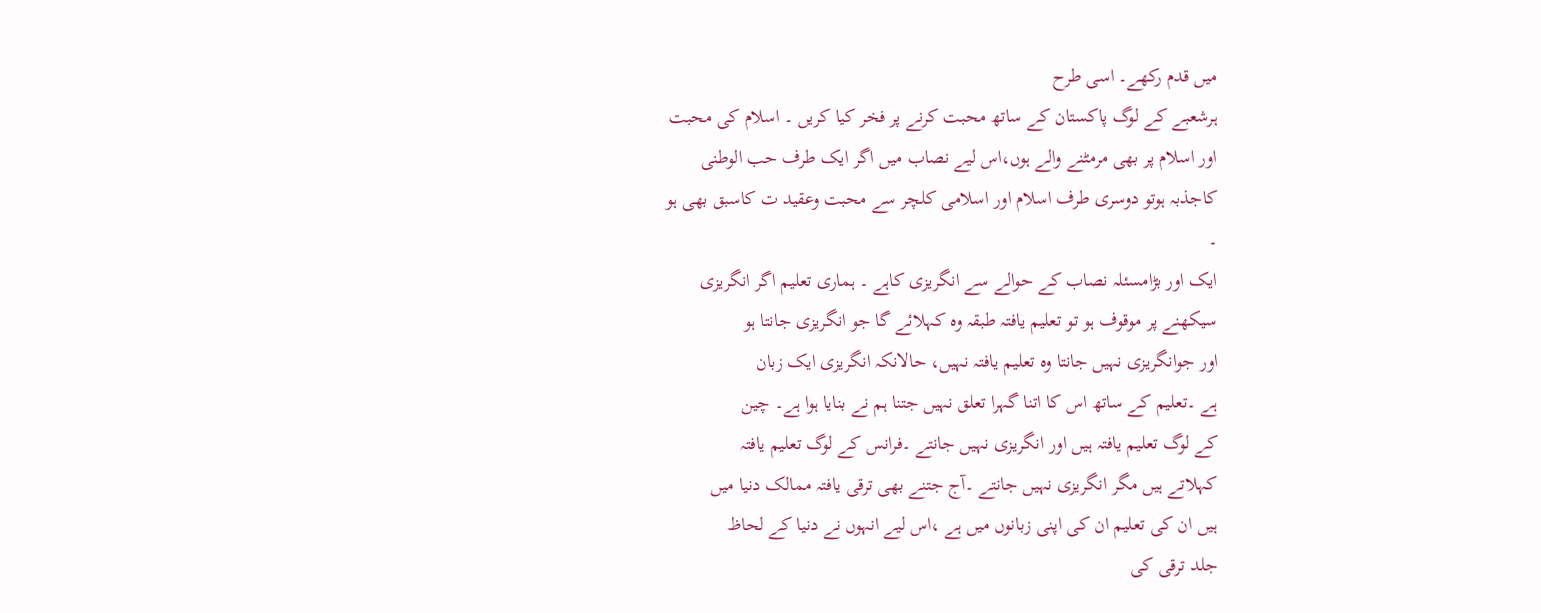میں قدم رکھے۔ اسی طرح
ہرشعبے کے لوگ پاکستان کے ساتھ محبت کرنے پر فخر کیا کریں ۔ اسلام کی محبت
اور اسلام پر بھی مرمٹنے والے ہوں،اس لیے نصاب میں اگر ایک طرف حب الوطنی
کاجذبہ ہوتو دوسری طرف اسلام اور اسلامی کلچر سے محبت وعقید ت کاسبق بھی ہو
۔
ایک اور بڑامسئلہ نصاب کے حوالے سے انگریزی کاہے ۔ ہماری تعلیم اگر انگریزی
سیکھنے پر موقوف ہو تو تعلیم یافتہ طبقہ وہ کہلائے گا جو انگریزی جانتا ہو
اور جوانگریزی نہیں جانتا وہ تعلیم یافتہ نہیں، حالانکہ انگریزی ایک زبان
ہے ۔تعلیم کے ساتھ اس کا اتنا گہرا تعلق نہیں جتنا ہم نے بنایا ہوا ہے۔ چین
کے لوگ تعلیم یافتہ ہیں اور انگریزی نہیں جانتے ۔فرانس کے لوگ تعلیم یافتہ
کہلاتے ہیں مگر انگریزی نہیں جانتے ۔آج جتنے بھی ترقی یافتہ ممالک دنیا میں
ہیں ان کی تعلیم ان کی اپنی زبانوں میں ہے ،اس لیے انہوں نے دنیا کے لحاظ
جلد ترقی کی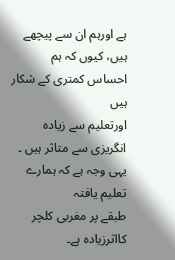ہے اورہم ان سے پیچھے ہیں، کیوں کہ ہم احساس کمتری کے شکار ہیں
اورتعلیم سے زیادہ انگریزی سے متاثر ہیں ۔ یہی وجہ ہے کہ ہمارے تعلیم یافتہ
طبقے پر مغربی کلچر کااثرزیادہ ہے۔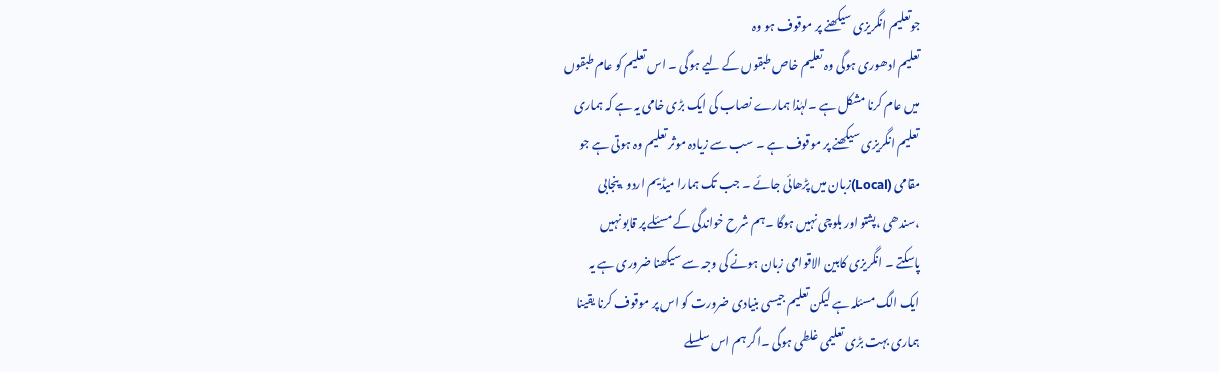جوتعلیم انگریزی سیکھنے پر موقوف ہو وہ
تعلیم ادھوری ہوگی وہ تعلیم خاص طبقوں کے لیے ہوگی ۔ اس تعلیم کو عام طبقوں
میں عام کرنا مشکل ہے ۔لہٰذا ہمارے نصاب کی ایک بڑی خامی یہ ہے کہ ہماری
تعلیم انگریزی سیکھنے پر موقوف ہے ۔ سب سے زیادہ موثر تعلیم وہ ہوتی ہے جو
مقامی (Local)زبان میں پڑھائی جائے ۔ جب تک ہمارا میڈیم اردو ،پنجابی
،سندھی ،پشتو اور بلوچی نہیں ہوگا ۔ہم شرح خواندگی کے مسئلے پر قابو نہیں
پاسکتے ۔ انگریزی کابین الاقوامی زبان ہونے کی وجہ سے سیکھنا ضروری ہے یہ
ایک الگ مسئلہ ہے لیکن تعلیم جیسی بنیادی ضرورت کو اس پر موقوف کرنا یقینا
ہماری بہت بڑی تعلیمی غلطی ہوگی ۔اگر ہم اس سلسلے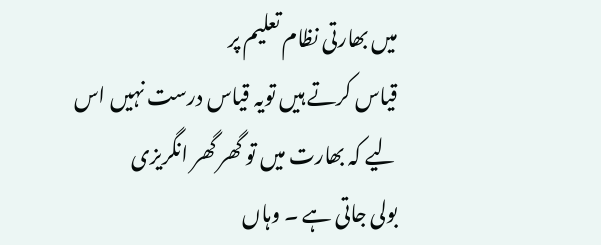میں بھارتی نظام تعلیم پر
قیاس کرتے ہیں تویہ قیاس درست نہیں اس لیے کہ بھارت میں تو گھر گھر انگریزی
بولی جاتی ہے ۔ وہاں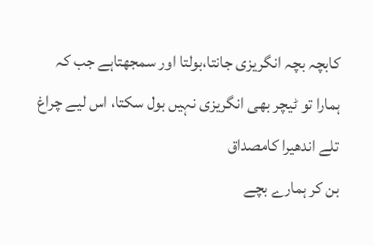کابچہ بچہ انگریزی جانتا،بولتا اور سمجھتاہے جب کہ
ہمارا تو ٹیچر بھی انگریزی نہیں بول سکتا، اس لیے چراغ تلے اندھیرا کامصداق
بن کر ہمارے بچے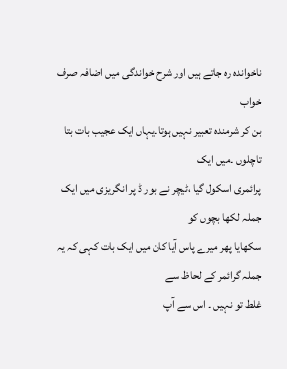ناخواندہ رہ جاتے ہیں اور شرح خواندگی میں اضافہ صرف خواب
بن کر شرمندہ تعبیر نہیں ہوتا۔یہاں ایک عجیب بات بتا تاچلوں ۔میں ایک
پرائمری اسکول گیا ،ٹیچر نے بور ڈ پر انگریزی میں ایک جملہ لکھا بچوں کو
سکھایا پھر میرے پاس آیا کان میں ایک بات کہی کہ یہ جملہ گرائمر کے لحاظ سے
غلط تو نہیں ۔ اس سے آپ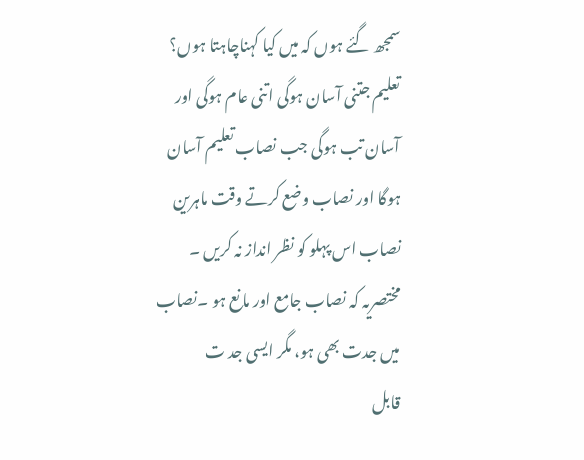سمجھ گئے ہوں کہ میں کیا کہناچاہتا ہوں؟
تعلیم جتنی آسان ہوگی اتنی عام ہوگی اور آسان تب ہوگی جب نصاب تعلیم آسان
ہوگا اور نصاب وضع کرتے وقت ماہرین نصاب اس پہلو کو نظر انداز نہ کریں ۔
مختصریہ کہ نصاب جامع اور مانع ہو ۔نصاب میں جدت بھی ہو، مگر ایسی جد ت
قابل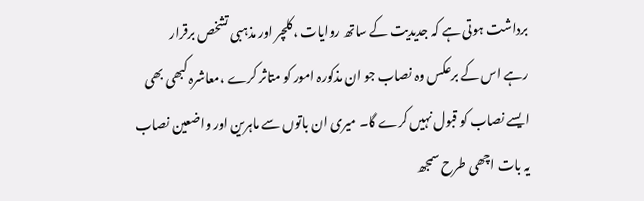برداشت ہوتی ہے کہ جدیدیت کے ساتھ روایات ،کلچر اور مذہبی تشخص برقرار
رہے اس کے برعکس وہ نصاب جو ان مذکورہ امور کو متاثر کرے ،معاشرہ کبھی بھی
ایسے نصاب کو قبول نہیں کرے گا۔ میری ان باتوں سے ماہرین اور واضعین نصاب
یہ بات اچھی طرح سمجھ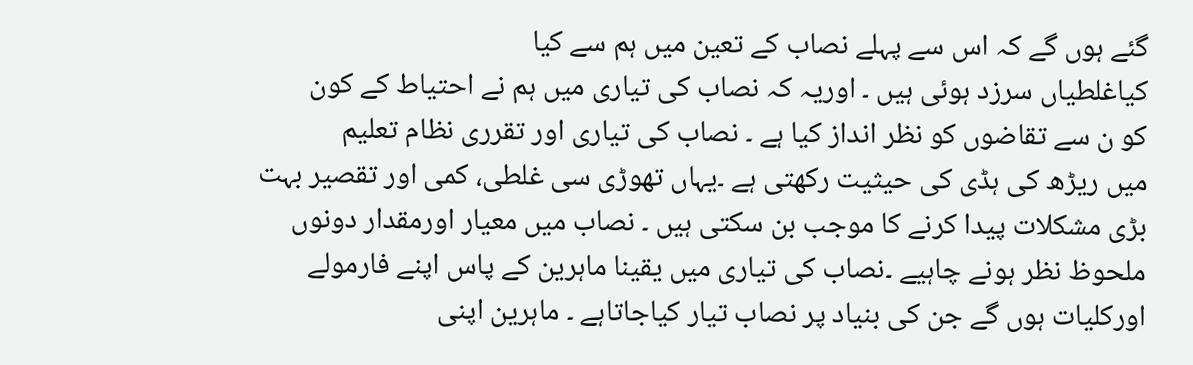گئے ہوں گے کہ اس سے پہلے نصاب کے تعین میں ہم سے کیا
کیاغلطیاں سرزد ہوئی ہیں ۔ اوریہ کہ نصاب کی تیاری میں ہم نے احتیاط کے کون
کو ن سے تقاضوں کو نظر انداز کیا ہے ۔ نصاب کی تیاری اور تقرری نظام تعلیم
میں ریڑھ کی ہڈی کی حیثیت رکھتی ہے ۔یہاں تھوڑی سی غلطی، کمی اور تقصیر بہت
بڑی مشکلات پیدا کرنے کا موجب بن سکتی ہیں ۔ نصاب میں معیار اورمقدار دونوں
ملحوظ نظر ہونے چاہیے ۔نصاب کی تیاری میں یقینا ماہرین کے پاس اپنے فارمولے
اورکلیات ہوں گے جن کی بنیاد پر نصاب تیار کیاجاتاہے ۔ ماہرین اپنی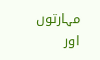مہارتوں
اور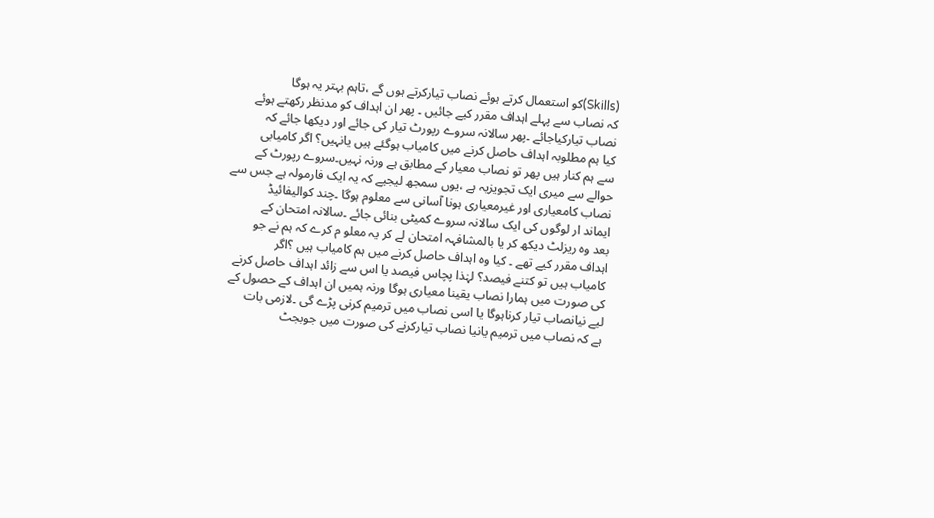(Skills)کو استعمال کرتے ہوئے نصاب تیارکرتے ہوں گے ،تاہم بہتر یہ ہوگا
کہ نصاب سے پہلے اہداف مقرر کیے جائیں ۔ پھر ان اہداف کو مدنظر رکھتے ہوئے
نصاب تیارکیاجائے ۔پھر سالانہ سروے رپورٹ تیار کی جائے اور دیکھا جائے کہ
کیا ہم مطلوبہ اہداف حاصل کرنے میں کامیاب ہوگئے ہیں یانہیں؟ اگر کامیابی
سے ہم کنار ہیں پھر تو نصاب معیار کے مطابق ہے ورنہ نہیں۔سروے رپورٹ کے
حوالے سے میری ایک تجویزیہ ہے ،یوں سمجھ لیجیے کہ یہ ایک فارمولہ ہے جس سے
نصاب کامعیاری اور غیرمعیاری ہونا آسانی سے معلوم ہوگا ۔چند کوالیفائیڈ
ایماند ار لوگوں کی ایک سالانہ سروے کمیٹی بنائی جائے ۔سالانہ امتحان کے
بعد وہ ریزلٹ دیکھ کر یا بالمشافہہ امتحان لے کر یہ معلو م کرے کہ ہم نے جو
اہداف مقرر کیے تھے ۔ کیا وہ اہداف حاصل کرنے میں ہم کامیاب ہیں ؟اگر
کامیاب ہیں تو کتنے فیصد؟ لہٰذا پچاس فیصد یا اس سے زائد اہداف حاصل کرنے
کی صورت میں ہمارا نصاب یقینا معیاری ہوگا ورنہ ہمیں ان اہداف کے حصول کے
لیے نیانصاب تیار کرناہوگا یا اسی نصاب میں ترمیم کرنی پڑے گی ۔لازمی بات
ہے کہ نصاب میں ترمیم یانیا نصاب تیارکرنے کی صورت میں جوبجٹ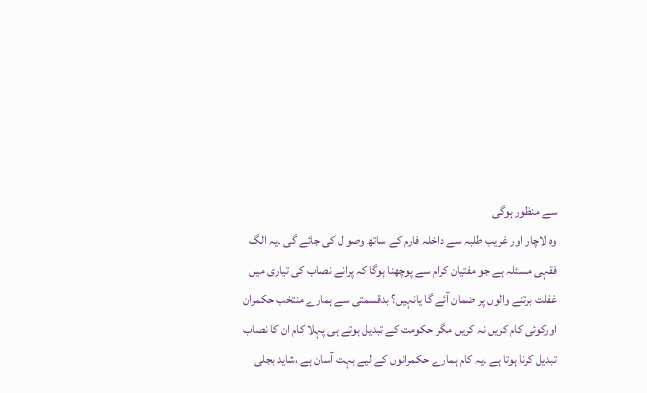سے منظور ہوگی
وہ لاچار اور غریب طلبہ سے داخلہ فارم کے ساتھ وصو ل کی جائے گی ۔یہ الگ
فقہی مسئلہ ہے جو مفتیان کرام سے پوچھنا ہوگا کہ پرانے نصاب کی تیاری میں
غفلت برتنے والوں پر ضمان آئے گا یانہیں؟ بدقسمتی سے ہمارے منتخب حکمران
اورکوئی کام کریں نہ کریں مگر حکومت کے تبدیل ہوتے ہی پہلا کام ان کا نصاب
تبدیل کرنا ہوتا ہے ۔یہ کام ہمارے حکمرانوں کے لیے بہت آسان ہے ،شاید بجلی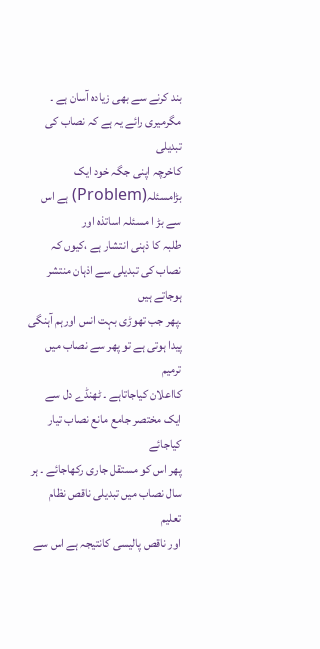بند کرنے سے بھی زیادہ آسان ہے ۔ مگرمیری رائے یہ ہے کہ نصاب کی تبدیلی
کاخرچہ اپنی جگہ خود ایک بڑامسئلہ(Problem) ہے اس سے بڑ ا مسئلہ اساتذہ اور
طلبہ کا ذہنی انتشار ہے ،کیوں کہ نصاب کی تبدیلی سے اذہان منتشر ہوجاتے ہیں
۔پھر جب تھوڑی بہت انس اورہم آہنگی پیدا ہوتی ہے تو پھر سے نصاب میں ترمیم
کااعلان کیاجاتاہے ۔ ٹھنڈے دل سے ایک مختصر جامع مانع نصاب تیار کیاجائے
پھر اس کو مستقل جاری رکھاجائے ۔ ہر سال نصاب میں تبدیلی ناقص نظام تعلیم
اور ناقص پالیسی کانتیجہ ہے اس سے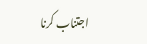اجتناب کرنا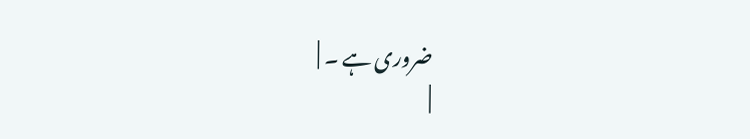ضروری ہے ۔ |
|